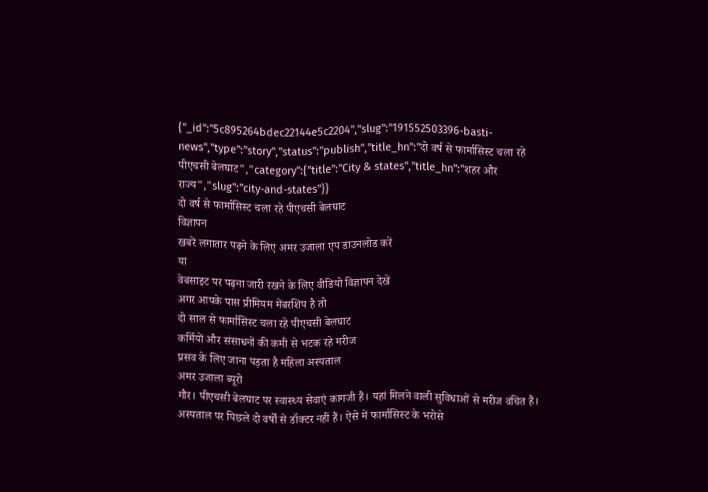{"_id":"5c895264bdec22144e5c2204","slug":"191552503396-basti-news","type":"story","status":"publish","title_hn":"दो वर्ष से फार्मासिस्ट चला रहे पीएचसी बेलघाट","category":{"title":"City & states","title_hn":"शहर और राज्य","slug":"city-and-states"}}
दो वर्ष से फार्मासिस्ट चला रहे पीएचसी बेलघाट
विज्ञापन
खबरें लगातार पढ़ने के लिए अमर उजाला एप डाउनलोड करें
या
वेबसाइट पर पढ़ना जारी रखने के लिए वीडियो विज्ञापन देखें
अगर आपके पास प्रीमियम मेंबरशिप है तो
दो साल से फार्मासिस्ट चला रहे पीएचसी बेलघाट
कर्मियों और संसाधनों की कमी से भटक रहे मरीज
प्रसव के लिए जाना पड़ता है महिला अस्पताल
अमर उजाला ब्यूरो
गौर। पीएचसी बेलघाट पर स्वास्थ्य सेवाएं कागजी हैं। यहां मिलने वाली सुविधाओं से मरीज वंचित हैं। अस्पताल पर पिछले दो वर्षों से डॉक्टर नहीं हैं। ऐसे में फार्मासिस्ट के भरोसे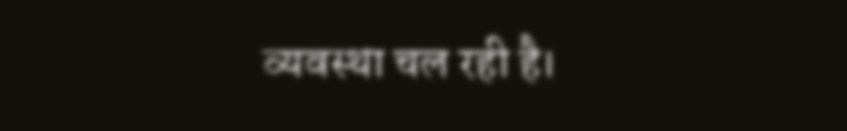व्यवस्था चल रही है।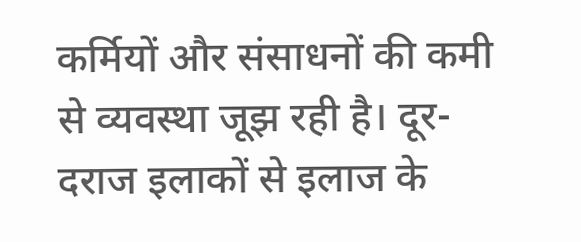कर्मियों और संसाधनों की कमी से व्यवस्था जूझ रही है। दूर-दराज इलाकों से इलाज के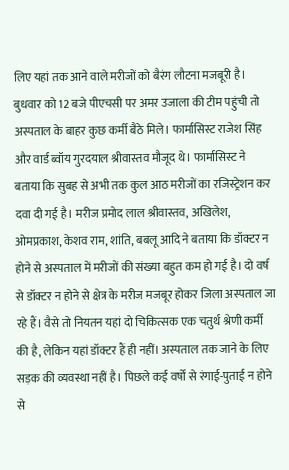लिए यहां तक आने वाले मरीजों को बैरंग लौटना मजबूरी है।
बुधवार को 12 बजे पीएचसी पर अमर उजाला की टीम पहुंची तो अस्पताल के बाहर कुछ कर्मी बैठे मिले। फार्मासिस्ट राजेश सिंह और वार्ड ब्वॉय गुरदयाल श्रीवास्तव मौजूद थे। फार्मासिस्ट ने बताया कि सुबह से अभी तक कुल आठ मरीजों का रजिस्ट्रेशन कर दवा दी गई है। मरीज प्रमोद लाल श्रीवास्तव, अखिलेश, ओमप्रकाश, केशव राम, शांति, बबलू आदि ने बताया कि डॉक्टर न होने से अस्पताल में मरीजों की संख्या बहुत कम हो गई है। दो वर्ष से डॉक्टर न होने से क्षेत्र के मरीज मजबूर होकर जिला अस्पताल जा रहे हैं। वैसे तो नियतन यहां दो चिकित्सक एक चतुर्थ श्रेणी कर्मी की है, लेकिन यहां डॉक्टर हैं ही नहीं। अस्पताल तक जाने के लिए सड़क की व्यवस्था नहीं है। पिछले कई वर्षों से रंगाई-पुताई न होने से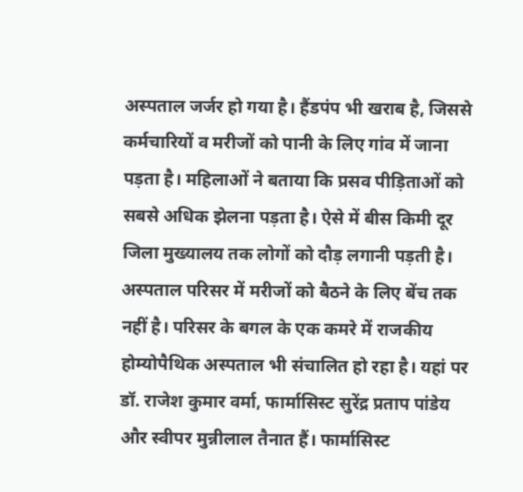अस्पताल जर्जर हो गया है। हैंडपंप भी खराब है, जिससे कर्मचारियों व मरीजों को पानी के लिए गांव में जाना पड़ता है। महिलाओं ने बताया कि प्रसव पीड़िताओं को सबसे अधिक झेलना पड़ता है। ऐसे में बीस किमी दूर जिला मुख्यालय तक लोगों को दौड़ लगानी पड़ती है। अस्पताल परिसर में मरीजों को बैठने के लिए बेंच तक नहीं है। परिसर के बगल के एक कमरे में राजकीय होम्योपैथिक अस्पताल भी संचालित हो रहा है। यहां पर डॉ. राजेश कुमार वर्मा, फार्मासिस्ट सुरेंद्र प्रताप पांडेय और स्वीपर मुन्नीलाल तैनात हैं। फार्मासिस्ट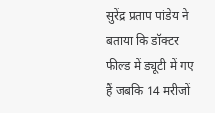सुरेंद्र प्रताप पांडेय ने बताया कि डॉक्टर फील्ड में ड्यूटी में गए हैं जबकि 14 मरीजों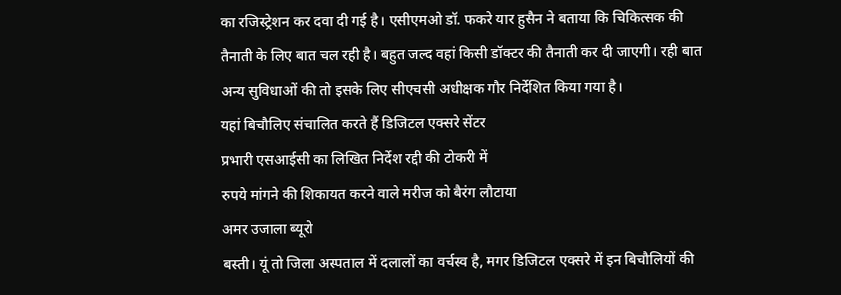का रजिस्ट्रेशन कर दवा दी गई है। एसीएमओ डॉ. फकरे यार हुसैन ने बताया कि चिकित्सक की तैनाती के लिए बात चल रही है। बहुत जल्द वहां किसी डॉक्टर की तैनाती कर दी जाएगी। रही बात अन्य सुविधाओं की तो इसके लिए सीएचसी अधीक्षक गौर निर्देशित किया गया है।
यहां बिचौलिए संचालित करते हैं डिजिटल एक्सरे सेंटर
प्रभारी एसआईसी का लिखित निर्देश रद्दी की टोकरी में
रुपये मांगने की शिकायत करने वाले मरीज को बैरंग लौटाया
अमर उजाला ब्यूरो
बस्ती। यूं तो जिला अस्पताल में दलालों का वर्चस्व है, मगर डिजिटल एक्सरे में इन बिचौलियों की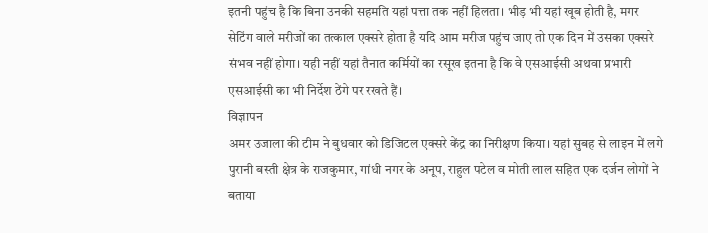इतनी पहुंच है कि बिना उनकी सहमति यहां पत्ता तक नहीं हिलता। भीड़ भी यहां खूब होती है, मगर सेटिंग वाले मरीजों का तत्काल एक्सरे होता है यदि आम मरीज पहुंच जाए तो एक दिन में उसका एक्सरे संभव नहीं होगा। यही नहीं यहां तैनात कर्मियों का रसूख इतना है कि वे एसआईसी अथवा प्रभारी एसआईसी का भी निर्देश ठेंगे पर रखते हैं।
विज्ञापन
अमर उजाला की टीम ने बुधवार को डिजिटल एक्सरे केंद्र का निरीक्षण किया। यहां सुबह से लाइन में लगे पुरानी बस्ती क्षेत्र के राजकुमार, गांधी नगर के अनूप, राहुल पटेल व मोती लाल सहित एक दर्जन लोगों ने बताया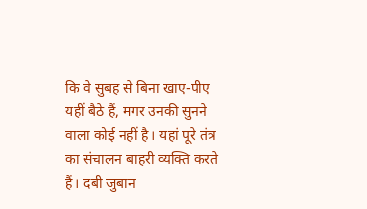कि वे सुबह से बिना खाए-पीए यहीं बैठे हैं, मगर उनकी सुनने वाला कोई नहीं है। यहां पूरे तंत्र का संचालन बाहरी व्यक्ति करते हैं। दबी जुबान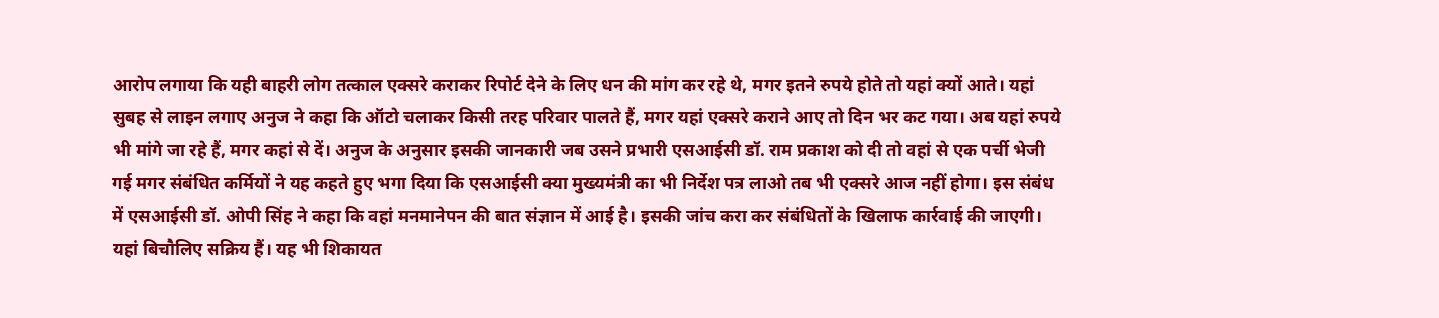आरोप लगाया कि यही बाहरी लोग तत्काल एक्सरे कराकर रिपोर्ट देने के लिए धन की मांग कर रहे थे, मगर इतने रुपये होते तो यहां क्यों आते। यहां सुबह से लाइन लगाए अनुज ने कहा कि ऑटो चलाकर किसी तरह परिवार पालते हैं, मगर यहां एक्सरे कराने आए तो दिन भर कट गया। अब यहां रुपये भी मांगे जा रहे हैं, मगर कहां से दें। अनुज के अनुसार इसकी जानकारी जब उसने प्रभारी एसआईसी डॉ. राम प्रकाश को दी तो वहां से एक पर्ची भेजी गई मगर संबंधित कर्मियों ने यह कहते हुए भगा दिया कि एसआईसी क्या मुख्यमंत्री का भी निर्देश पत्र लाओ तब भी एक्सरे आज नहीं होगा। इस संबंध में एसआईसी डॉ. ओपी सिंह ने कहा कि वहां मनमानेपन की बात संज्ञान में आई है। इसकी जांच करा कर संबंधितों के खिलाफ कार्रवाई की जाएगी। यहां बिचौलिए सक्रिय हैं। यह भी शिकायत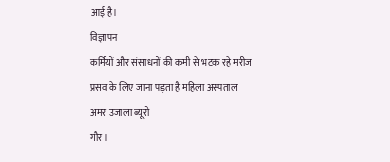आई है।
विज्ञापन
कर्मियों और संसाधनों की कमी से भटक रहे मरीज
प्रसव के लिए जाना पड़ता है महिला अस्पताल
अमर उजाला ब्यूरो
गौर।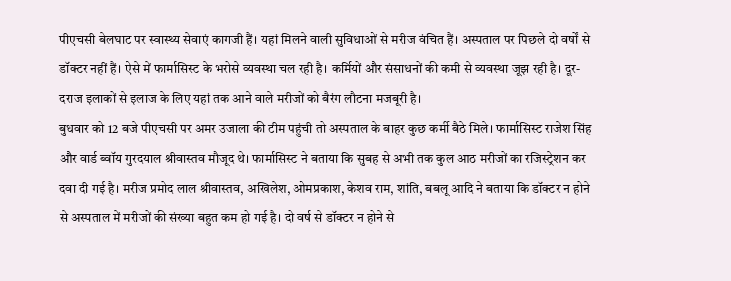पीएचसी बेलघाट पर स्वास्थ्य सेवाएं कागजी हैं। यहां मिलने वाली सुविधाओं से मरीज वंचित हैं। अस्पताल पर पिछले दो वर्षों से डॉक्टर नहीं हैं। ऐसे में फार्मासिस्ट के भरोसे व्यवस्था चल रही है। कर्मियों और संसाधनों की कमी से व्यवस्था जूझ रही है। दूर-दराज इलाकों से इलाज के लिए यहां तक आने वाले मरीजों को बैरंग लौटना मजबूरी है।
बुधवार को 12 बजे पीएचसी पर अमर उजाला की टीम पहुंची तो अस्पताल के बाहर कुछ कर्मी बैठे मिले। फार्मासिस्ट राजेश सिंह और वार्ड ब्वॉय गुरदयाल श्रीवास्तव मौजूद थे। फार्मासिस्ट ने बताया कि सुबह से अभी तक कुल आठ मरीजों का रजिस्ट्रेशन कर दवा दी गई है। मरीज प्रमोद लाल श्रीवास्तव, अखिलेश, ओमप्रकाश, केशव राम, शांति, बबलू आदि ने बताया कि डॉक्टर न होने से अस्पताल में मरीजों की संख्या बहुत कम हो गई है। दो वर्ष से डॉक्टर न होने से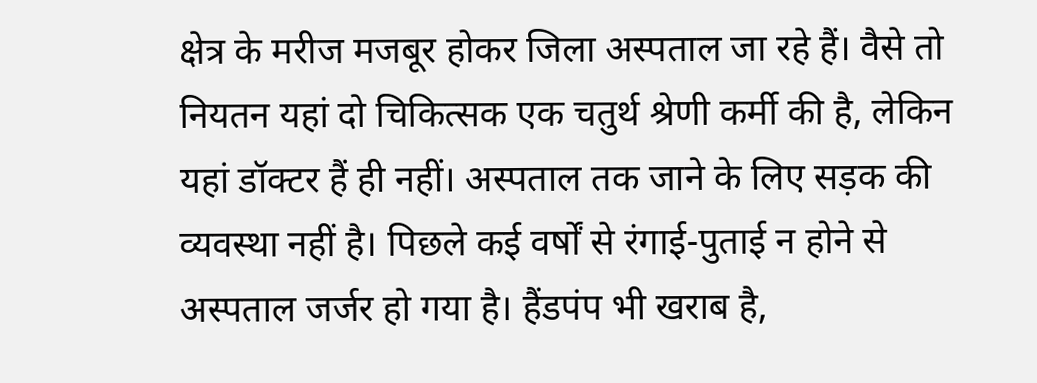क्षेत्र के मरीज मजबूर होकर जिला अस्पताल जा रहे हैं। वैसे तो नियतन यहां दो चिकित्सक एक चतुर्थ श्रेणी कर्मी की है, लेकिन यहां डॉक्टर हैं ही नहीं। अस्पताल तक जाने के लिए सड़क की व्यवस्था नहीं है। पिछले कई वर्षों से रंगाई-पुताई न होने से अस्पताल जर्जर हो गया है। हैंडपंप भी खराब है,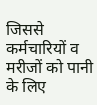जिससे कर्मचारियों व मरीजों को पानी के लिए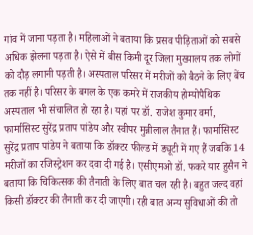गांव में जाना पड़ता है। महिलाओं ने बताया कि प्रसव पीड़िताओं को सबसे अधिक झेलना पड़ता है। ऐसे में बीस किमी दूर जिला मुख्यालय तक लोगों को दौड़ लगानी पड़ती है। अस्पताल परिसर में मरीजों को बैठने के लिए बेंच तक नहीं है। परिसर के बगल के एक कमरे में राजकीय होम्योपैथिक अस्पताल भी संचालित हो रहा है। यहां पर डॉ. राजेश कुमार वर्मा, फार्मासिस्ट सुरेंद्र प्रताप पांडेय और स्वीपर मुन्नीलाल तैनात हैं। फार्मासिस्ट सुरेंद्र प्रताप पांडेय ने बताया कि डॉक्टर फील्ड में ड्यूटी में गए हैं जबकि 14 मरीजों का रजिस्ट्रेशन कर दवा दी गई है। एसीएमओ डॉ. फकरे यार हुसैन ने बताया कि चिकित्सक की तैनाती के लिए बात चल रही है। बहुत जल्द वहां किसी डॉक्टर की तैनाती कर दी जाएगी। रही बात अन्य सुविधाओं की तो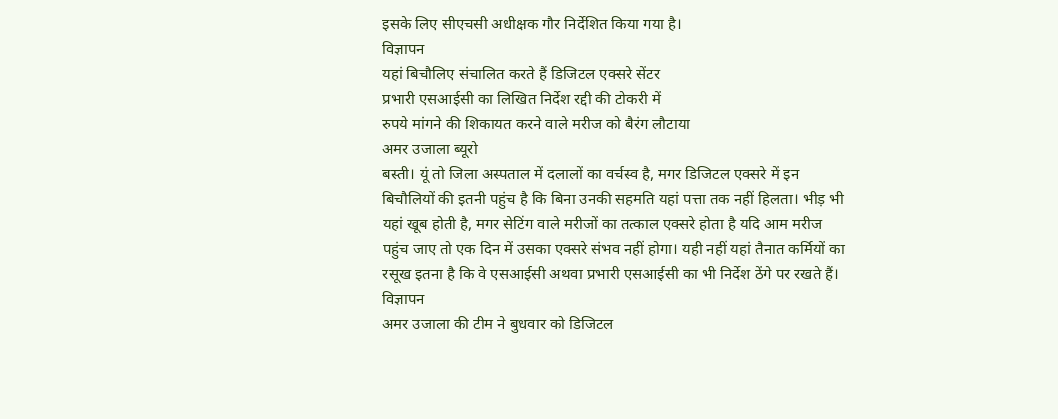इसके लिए सीएचसी अधीक्षक गौर निर्देशित किया गया है।
विज्ञापन
यहां बिचौलिए संचालित करते हैं डिजिटल एक्सरे सेंटर
प्रभारी एसआईसी का लिखित निर्देश रद्दी की टोकरी में
रुपये मांगने की शिकायत करने वाले मरीज को बैरंग लौटाया
अमर उजाला ब्यूरो
बस्ती। यूं तो जिला अस्पताल में दलालों का वर्चस्व है, मगर डिजिटल एक्सरे में इन बिचौलियों की इतनी पहुंच है कि बिना उनकी सहमति यहां पत्ता तक नहीं हिलता। भीड़ भी यहां खूब होती है, मगर सेटिंग वाले मरीजों का तत्काल एक्सरे होता है यदि आम मरीज पहुंच जाए तो एक दिन में उसका एक्सरे संभव नहीं होगा। यही नहीं यहां तैनात कर्मियों का रसूख इतना है कि वे एसआईसी अथवा प्रभारी एसआईसी का भी निर्देश ठेंगे पर रखते हैं।
विज्ञापन
अमर उजाला की टीम ने बुधवार को डिजिटल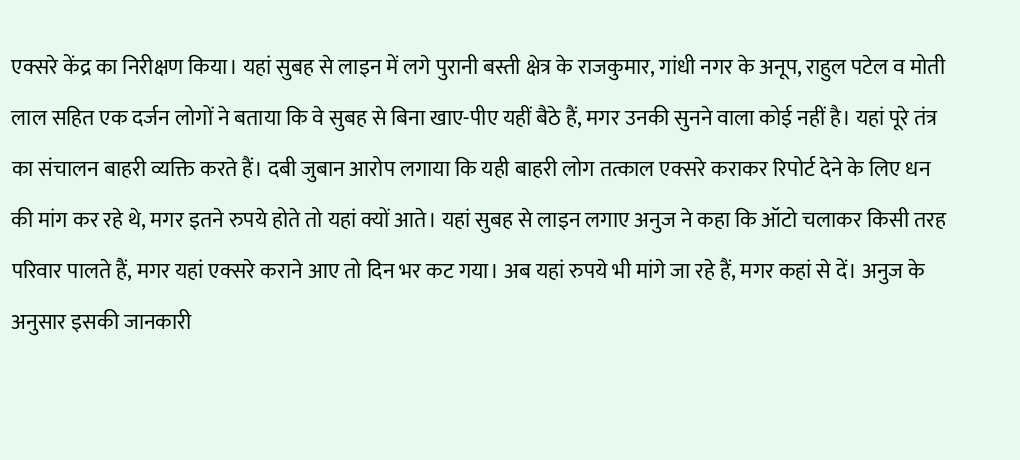एक्सरे केंद्र का निरीक्षण किया। यहां सुबह से लाइन में लगे पुरानी बस्ती क्षेत्र के राजकुमार, गांधी नगर के अनूप, राहुल पटेल व मोती लाल सहित एक दर्जन लोगों ने बताया कि वे सुबह से बिना खाए-पीए यहीं बैठे हैं, मगर उनकी सुनने वाला कोई नहीं है। यहां पूरे तंत्र का संचालन बाहरी व्यक्ति करते हैं। दबी जुबान आरोप लगाया कि यही बाहरी लोग तत्काल एक्सरे कराकर रिपोर्ट देने के लिए धन की मांग कर रहे थे, मगर इतने रुपये होते तो यहां क्यों आते। यहां सुबह से लाइन लगाए अनुज ने कहा कि ऑटो चलाकर किसी तरह परिवार पालते हैं, मगर यहां एक्सरे कराने आए तो दिन भर कट गया। अब यहां रुपये भी मांगे जा रहे हैं, मगर कहां से दें। अनुज के अनुसार इसकी जानकारी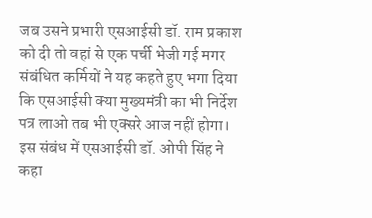जब उसने प्रभारी एसआईसी डॉ. राम प्रकाश को दी तो वहां से एक पर्ची भेजी गई मगर संबंधित कर्मियों ने यह कहते हुए भगा दिया कि एसआईसी क्या मुख्यमंत्री का भी निर्देश पत्र लाओ तब भी एक्सरे आज नहीं होगा। इस संबंध में एसआईसी डॉ. ओपी सिंह ने कहा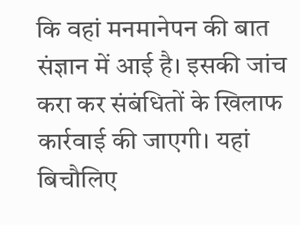कि वहां मनमानेपन की बात संज्ञान में आई है। इसकी जांच करा कर संबंधितों के खिलाफ कार्रवाई की जाएगी। यहां बिचौलिए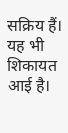सक्रिय हैं। यह भी शिकायत आई है।